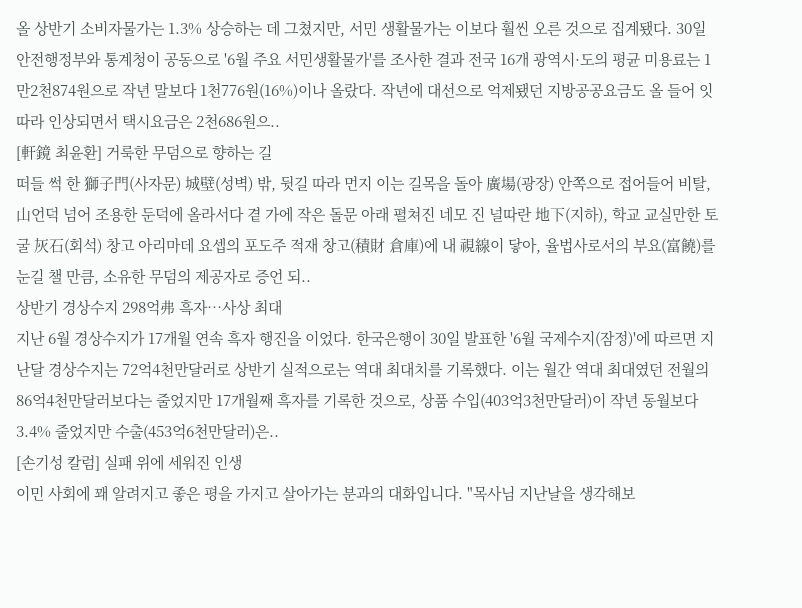올 상반기 소비자물가는 1.3% 상승하는 데 그쳤지만, 서민 생활물가는 이보다 훨씬 오른 것으로 집계됐다. 30일 안전행정부와 통계청이 공동으로 '6월 주요 서민생활물가'를 조사한 결과 전국 16개 광역시·도의 평균 미용료는 1만2천874원으로 작년 말보다 1천776원(16%)이나 올랐다. 작년에 대선으로 억제됐던 지방공공요금도 올 들어 잇따라 인상되면서 택시요금은 2천686원으..
[軒鏡 최윤환] 거룩한 무덤으로 향하는 길
떠들 썩 한 獅子門(사자문) 城壁(성벽) 밖, 뒷길 따라 먼지 이는 길목을 돌아 廣場(광장) 안쪽으로 접어들어 비탈, 山언덕 넘어 조용한 둔덕에 올라서다 곁 가에 작은 돌문 아래 펼쳐진 네모 진 널따란 地下(지하), 학교 교실만한 토굴 灰石(회석) 창고 아리마데 요셉의 포도주 적재 창고(積財 倉庫)에 내 視線이 닿아, 율법사로서의 부요(富饒)를 눈길 챌 만큼, 소유한 무덤의 제공자로 증언 되..
상반기 경상수지 298억弗 흑자…사상 최대
지난 6월 경상수지가 17개월 연속 흑자 행진을 이었다. 한국은행이 30일 발표한 '6월 국제수지(잠정)'에 따르면 지난달 경상수지는 72억4천만달러로 상반기 실적으로는 역대 최대치를 기록했다. 이는 월간 역대 최대였던 전월의 86억4천만달러보다는 줄었지만 17개월째 흑자를 기록한 것으로, 상품 수입(403억3천만달러)이 작년 동월보다 3.4% 줄었지만 수출(453억6천만달러)은..
[손기성 칼럼] 실패 위에 세워진 인생
이민 사회에 꽤 알려지고 좋은 평을 가지고 살아가는 분과의 대화입니다. "목사님 지난날을 생각해보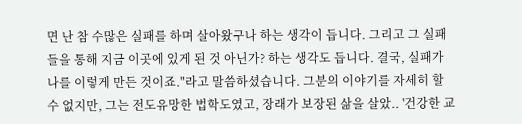면 난 참 수많은 실패를 하며 살아왔구나 하는 생각이 듭니다. 그리고 그 실패들을 통해 지금 이곳에 있게 된 것 아닌가? 하는 생각도 듭니다. 결국, 실패가 나를 이렇게 만든 것이죠."라고 말씀하셨습니다. 그분의 이야기를 자세히 할 수 없지만, 그는 전도유망한 법학도였고, 장래가 보장된 삶을 살았.. '건강한 교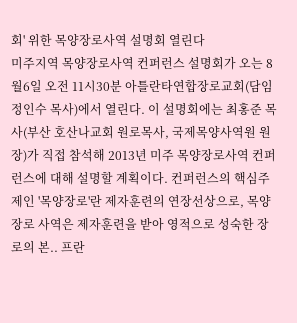회' 위한 목양장로사역 설명회 열린다
미주지역 목양장로사역 컨퍼런스 설명회가 오는 8월6일 오전 11시30분 아틀란타연합장로교회(담임 정인수 목사)에서 열린다. 이 설명회에는 최홍준 목사(부산 호산나교회 원로목사, 국제목양사역원 원장)가 직접 참석해 2013년 미주 목양장로사역 컨퍼런스에 대해 설명할 계획이다. 컨퍼런스의 핵심주제인 '목양장로'란 제자훈련의 연장선상으로, 목양장로 사역은 제자훈련을 받아 영적으로 성숙한 장로의 본.. 프란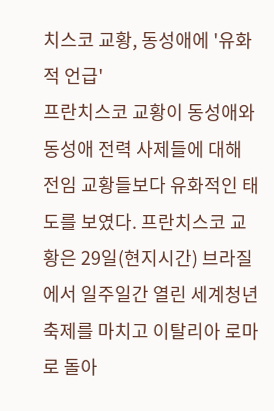치스코 교황, 동성애에 '유화적 언급'
프란치스코 교황이 동성애와 동성애 전력 사제들에 대해 전임 교황들보다 유화적인 태도를 보였다. 프란치스코 교황은 29일(현지시간) 브라질에서 일주일간 열린 세계청년축제를 마치고 이탈리아 로마로 돌아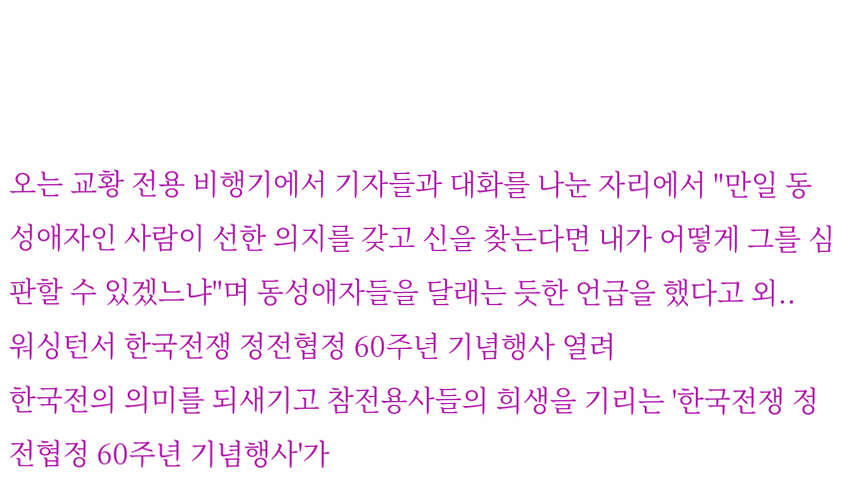오는 교황 전용 비행기에서 기자들과 대화를 나눈 자리에서 "만일 동성애자인 사람이 선한 의지를 갖고 신을 찾는다면 내가 어떻게 그를 심판할 수 있겠느냐"며 동성애자들을 달래는 듯한 언급을 했다고 외..
워싱턴서 한국전쟁 정전협정 60주년 기념행사 열려
한국전의 의미를 되새기고 참전용사들의 희생을 기리는 '한국전쟁 정전협정 60주년 기념행사'가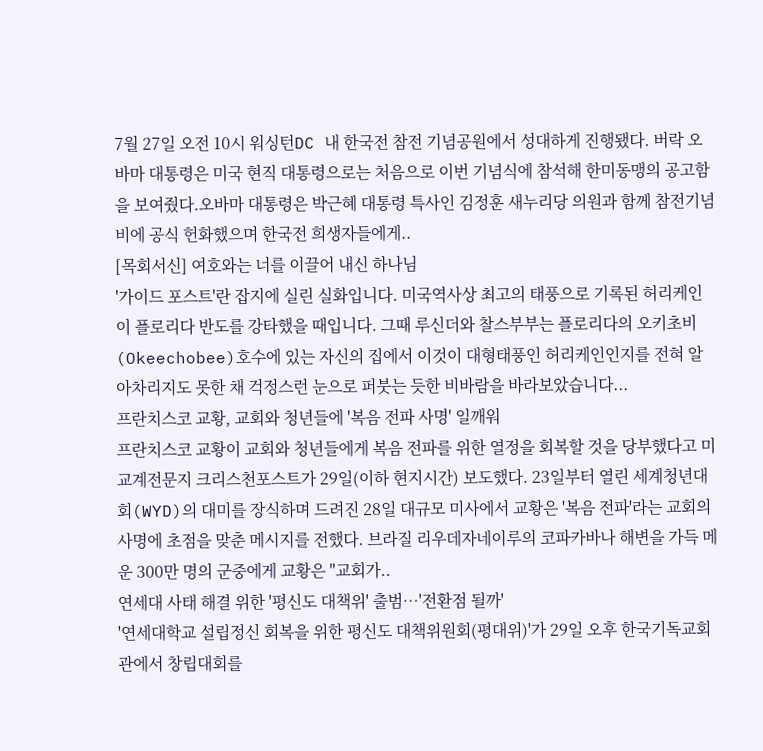7월 27일 오전 10시 워싱턴DC 내 한국전 참전 기념공원에서 성대하게 진행됐다. 버락 오바마 대통령은 미국 현직 대통령으로는 처음으로 이번 기념식에 참석해 한미동맹의 공고함을 보여줬다.오바마 대통령은 박근혜 대통령 특사인 김정훈 새누리당 의원과 함께 참전기념비에 공식 헌화했으며 한국전 희생자들에게..
[목회서신] 여호와는 너를 이끌어 내신 하나님
'가이드 포스트'란 잡지에 실린 실화입니다. 미국역사상 최고의 태풍으로 기록된 허리케인이 플로리다 반도를 강타했을 때입니다. 그때 루신더와 찰스부부는 플로리다의 오키초비(Okeechobee)호수에 있는 자신의 집에서 이것이 대형태풍인 허리케인인지를 전혀 알아차리지도 못한 채 걱정스런 눈으로 퍼붓는 듯한 비바람을 바라보았습니다...
프란치스코 교황, 교회와 청년들에 '복음 전파 사명' 일깨워
프란치스코 교황이 교회와 청년들에게 복음 전파를 위한 열정을 회복할 것을 당부했다고 미 교계전문지 크리스천포스트가 29일(이하 현지시간) 보도했다. 23일부터 열린 세계청년대회(WYD)의 대미를 장식하며 드려진 28일 대규모 미사에서 교황은 '복음 전파'라는 교회의 사명에 초점을 맞춘 메시지를 전했다. 브라질 리우데자네이루의 코파카바나 해변을 가득 메운 300만 명의 군중에게 교황은 "교회가..
연세대 사태 해결 위한 '평신도 대책위' 출범…'전환점 될까'
'연세대학교 설립정신 회복을 위한 평신도 대책위원회(평대위)'가 29일 오후 한국기독교회관에서 창립대회를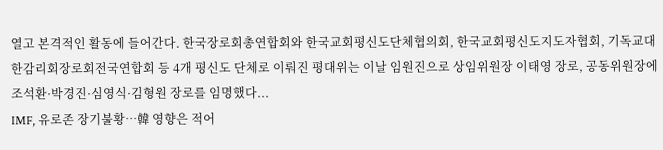열고 본격적인 활동에 들어간다. 한국장로회총연합회와 한국교회평신도단체협의회, 한국교회평신도지도자협회, 기독교대한감리회장로회전국연합회 등 4개 평신도 단체로 이뤄진 평대위는 이날 임원진으로 상임위원장 이태영 장로, 공동위원장에 조석환·박경진·심영식·김형원 장로를 임명했다...
IMF, 유로존 장기불황…韓 영향은 적어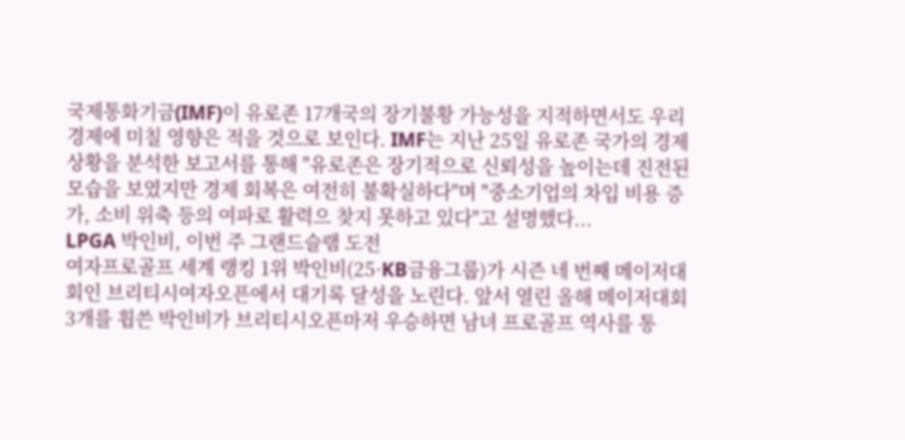국제통화기금(IMF)이 유로존 17개국의 장기불황 가능성을 지적하면서도 우리경제에 미칠 영향은 적을 것으로 보인다. IMF는 지난 25일 유로존 국가의 경제 상황을 분석한 보고서를 통해 "유로존은 장기적으로 신뢰성을 높이는데 진전된 모습을 보였지만 경제 회복은 여전히 불확실하다"며 "중소기업의 차입 비용 증가, 소비 위축 등의 여파로 활력으 찾지 못하고 있다"고 설명했다...
LPGA 박인비, 이번 주 그랜드슬램 도전
여자프로골프 세계 랭킹 1위 박인비(25·KB금융그룹)가 시즌 네 번째 메이저대회인 브리티시여자오픈에서 대기록 달성을 노린다. 앞서 열린 올해 메이저대회 3개를 휩쓴 박인비가 브리티시오픈마저 우승하면 남녀 프로골프 역사를 통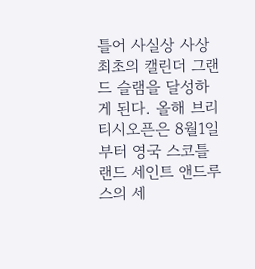틀어 사실상 사상 최초의 캘린더 그랜드 슬램을 달성하게 된다. 올해 브리티시오픈은 8월1일부터 영국 스코틀랜드 세인트 앤드루스의 세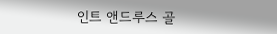인트 앤드루스 골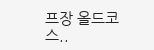프장 올드코스..